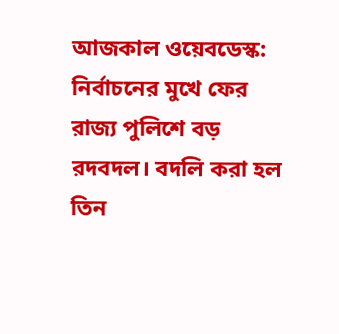আজকাল ওয়েবডেস্ক: নির্বাচনের মুখে ফের রাজ্য পুলিশে বড় রদবদল। বদলি করা হল তিন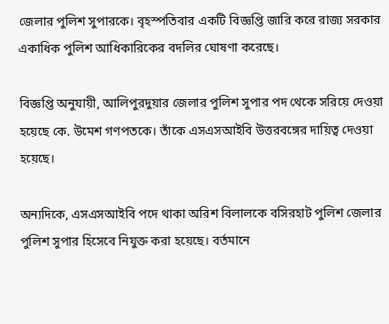জেলার পুলিশ সুপারকে। বৃহস্পতিবার একটি বিজ্ঞপ্তি জারি করে রাজ্য সরকার একাধিক পুলিশ আধিকারিকের বদলির ঘোষণা করেছে।

বিজ্ঞপ্তি অনুযায়ী, আলিপুরদুয়ার জেলার পুলিশ সুপার পদ থেকে সরিয়ে দেওয়া হয়েছে কে. উমেশ গণপতকে। তাঁকে এসএসআইবি উত্তরবঙ্গের দায়িত্ব দেওয়া হয়েছে।

অন্যদিকে, এসএসআইবি পদে থাকা অরিশ বিলালকে বসিরহাট পুলিশ জেলার পুলিশ সুপার হিসেবে নিযুক্ত করা হয়েছে। বর্তমানে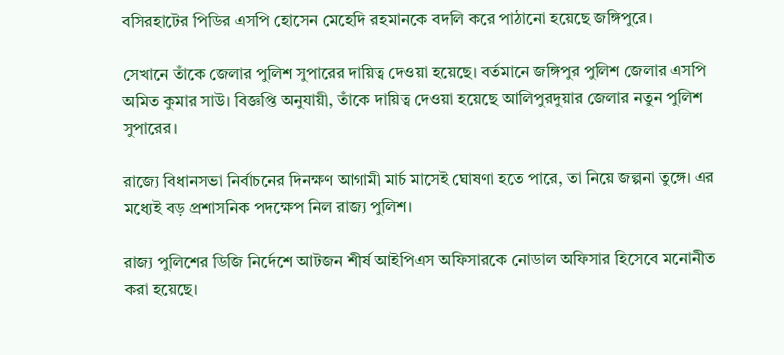বসিরহাটের পিডির এসপি হোসেন মেহেদি রহমানকে বদলি করে পাঠানো হয়েছে জঙ্গিপুরে।

সেখানে তাঁকে জেলার পুলিশ সুপারের দায়িত্ব দেওয়া হয়েছে। বর্তমানে জঙ্গিপুর পুলিশ জেলার এসপি অমিত কুমার সাউ। বিজ্ঞপ্তি অনুযায়ী, তাঁকে দায়িত্ব দেওয়া হয়েছে আলিপুরদুয়ার জেলার নতুন পুলিশ সুপারের।

রাজ্যে বিধানসভা নির্বাচনের দিনক্ষণ আগামী মার্চ মাসেই ঘোষণা হতে পারে, তা নিয়ে জল্পনা তুঙ্গে। এর মধ্যেই বড় প্রশাসনিক পদক্ষেপ নিল রাজ্য পুলিশ।

রাজ্য পুলিশের ডিজি নির্দেশে আটজন শীর্ষ আইপিএস অফিসারকে নোডাল অফিসার হিসেবে মনোনীত করা হয়েছে।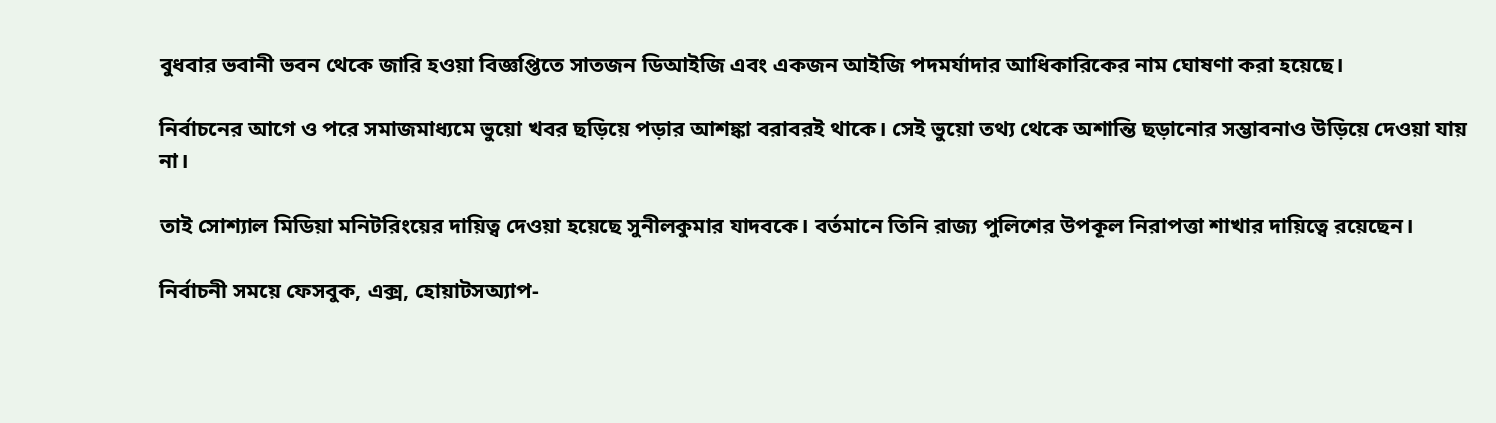বুধবার ভবানী ভবন থেকে জারি হওয়া বিজ্ঞপ্তিতে সাতজন ডিআইজি এবং একজন আইজি পদমর্যাদার আধিকারিকের নাম ঘোষণা করা হয়েছে।

নির্বাচনের আগে ও পরে সমাজমাধ্যমে ভুয়ো খবর ছড়িয়ে পড়ার আশঙ্কা বরাবরই থাকে। সেই ভুয়ো তথ্য থেকে অশান্তি ছড়ানোর সম্ভাবনাও উড়িয়ে দেওয়া যায় না।

তাই সোশ্যাল মিডিয়া মনিটরিংয়ের দায়িত্ব দেওয়া হয়েছে সুনীলকুমার যাদবকে। বর্তমানে তিনি রাজ্য পুলিশের উপকূল নিরাপত্তা শাখার দায়িত্বে রয়েছেন।

নির্বাচনী সময়ে ফেসবুক, এক্স, হোয়াটসঅ্যাপ-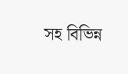সহ বিভিন্ন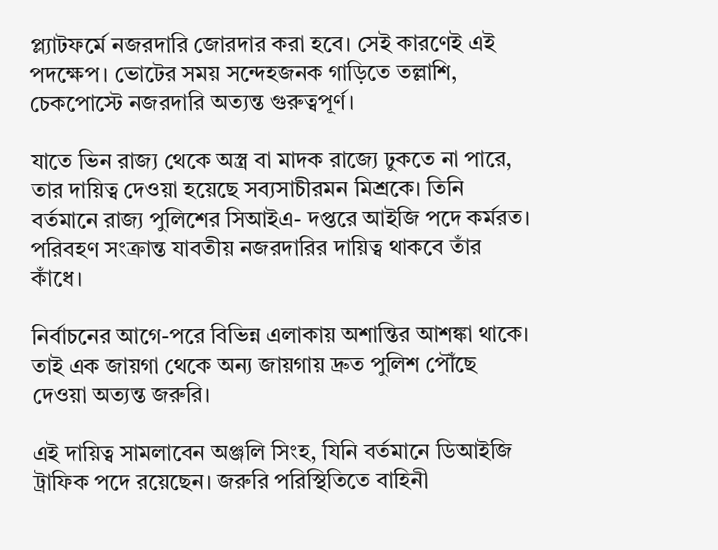প্ল্যাটফর্মে নজরদারি জোরদার করা হবে। সেই কারণেই এই পদক্ষেপ। ভোটের সময় সন্দেহজনক গাড়িতে তল্লাশি, চেকপোস্টে নজরদারি অত্যন্ত গুরুত্বপূর্ণ।

যাতে ভিন রাজ্য থেকে অস্ত্র বা মাদক রাজ্যে ঢুকতে না পারে, তার দায়িত্ব দেওয়া হয়েছে সব্যসাচীরমন মিশ্রকে। তিনি বর্তমানে রাজ্য পুলিশের সিআইএ- দপ্তরে আইজি পদে কর্মরত। পরিবহণ সংক্রান্ত যাবতীয় নজরদারির দায়িত্ব থাকবে তাঁর কাঁধে।

নির্বাচনের আগে-পরে বিভিন্ন এলাকায় অশান্তির আশঙ্কা থাকে। তাই এক জায়গা থেকে অন্য জায়গায় দ্রুত পুলিশ পৌঁছে দেওয়া অত্যন্ত জরুরি।

এই দায়িত্ব সামলাবেন অঞ্জলি সিংহ, যিনি বর্তমানে ডিআইজি ট্রাফিক পদে রয়েছেন। জরুরি পরিস্থিতিতে বাহিনী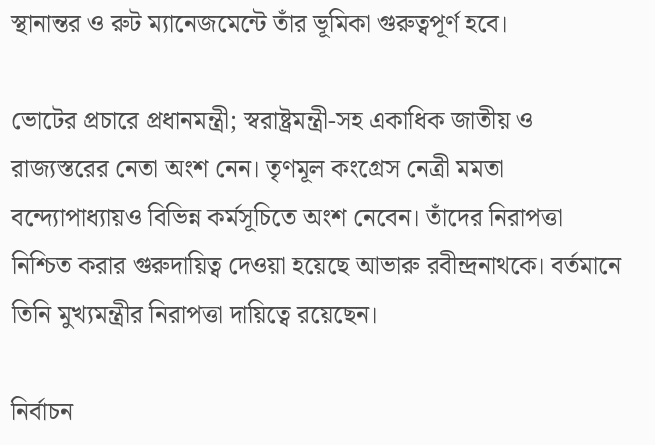স্থানান্তর ও রুট ম্যানেজমেন্টে তাঁর ভূমিকা গুরুত্বপূর্ণ হবে।

ভোটের প্রচারে প্রধানমন্ত্রী; স্বরাষ্ট্রমন্ত্রী-সহ একাধিক জাতীয় ও রাজ্যস্তরের নেতা অংশ নেন। তৃণমূল কংগ্রেস নেত্রী মমতা বন্দ্যোপাধ্যায়ও বিভিন্ন কর্মসূচিতে অংশ নেবেন। তাঁদের নিরাপত্তা নিশ্চিত করার গুরুদায়িত্ব দেওয়া হয়েছে আভারু রবীন্দ্রনাথকে। বর্তমানে তিনি মুখ্যমন্ত্রীর নিরাপত্তা দায়িত্বে রয়েছেন।

নির্বাচন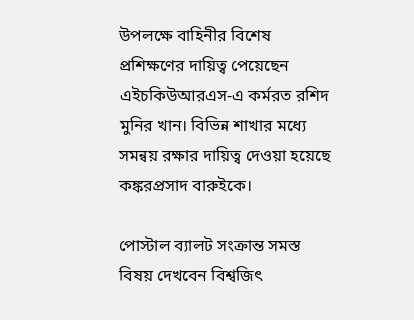উপলক্ষে বাহিনীর বিশেষ প্রশিক্ষণের দায়িত্ব পেয়েছেন এইচকিউআরএস-এ কর্মরত রশিদ মুনির খান। বিভিন্ন শাখার মধ্যে সমন্বয় রক্ষার দায়িত্ব দেওয়া হয়েছে কঙ্করপ্রসাদ বারুইকে।

পোস্টাল ব্যালট সংক্রান্ত সমস্ত বিষয় দেখবেন বিশ্বজিৎ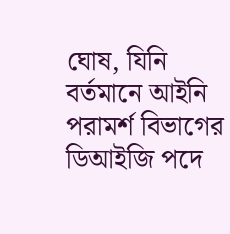ঘোষ, যিনি বর্তমানে আইনি পরামর্শ বিভাগের ডিআইজি পদে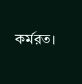কর্মরত।